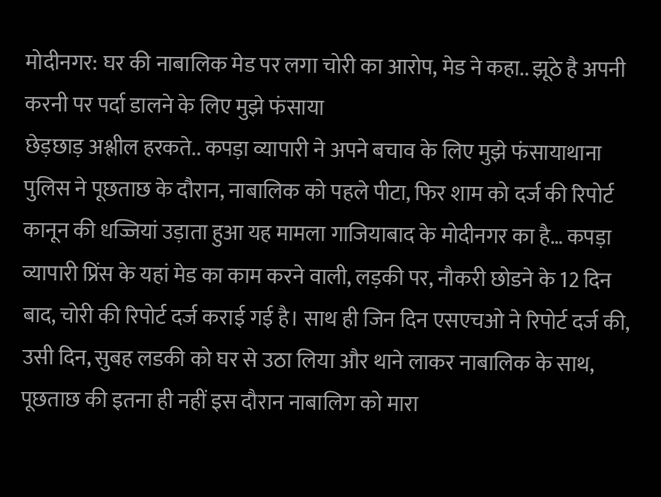मोदीनगर: घर की नाबालिक मेड पर लगा चोरी का आरोप, मेड ने कहा.. झूठे है अपनी करनी पर पर्दा डालने के लिए मुझे फंसाया
छेड़छाड़ अश्लील हरकते.. कपड़ा व्यापारी ने अपने बचाव के लिए मुझे फंसायाथाना पुलिस ने पूछताछ के दौरान, नाबालिक को पहले पीटा, फिर शाम को दर्ज की रिपोर्ट
कानून की धज्जियां उड़ाता हुआ यह मामला गाजियाबाद के मोदीनगर का है… कपड़ा व्यापारी प्रिंस के यहां मेड का काम करने वाली, लड़की पर, नौकरी छोडने के 12 दिन बाद, चोरी की रिपोर्ट दर्ज कराई गई है। साथ ही जिन दिन एसएचओ ने रिपोर्ट दर्ज की, उसी दिन, सुबह लडकी को घर से उठा लिया और थाने लाकर नाबालिक के साथ, पूछताछ की इतना ही नहीं इस दौरान नाबालिग को मारा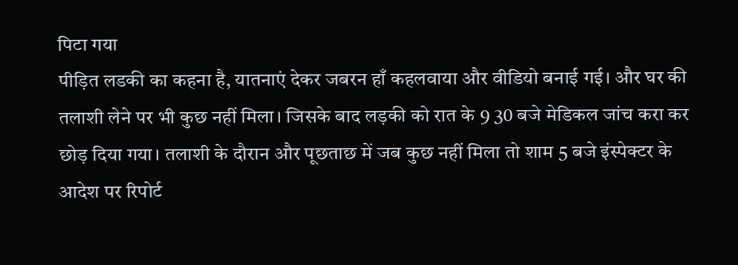पिटा गया
पीड़ित लडकी का कहना है, यातनाएं देकर जबरन हाँ कहलवाया और वीडियो बनाई गई। और घर की तलाशी लेने पर भी कुछ नहीं मिला। जिसके बाद लड़की को रात के 9 30 बजे मेडिकल जांच करा कर छोड़ दिया गया। तलाशी के दौरान और पूछताछ में जब कुछ नहीं मिला तो शाम 5 बजे इंस्पेक्टर के आदेश पर रिपोर्ट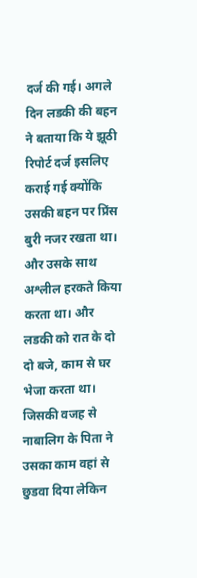दर्ज की गई। अगले दिन लडकी की बहन ने बताया कि ये झूठी रिपोर्ट दर्ज इसलिए कराई गई क्योंकि उसकी बहन पर प्रिंस बुरी नजर रखता था। और उसके साथ अश्लील हरकते किया करता था। और लडकी को रात के दो दो बजे, काम से घर भेजा करता था।
जिसकी वजह से नाबालिग के पिता ने उसका काम वहां से छुडवा दिया लेकिन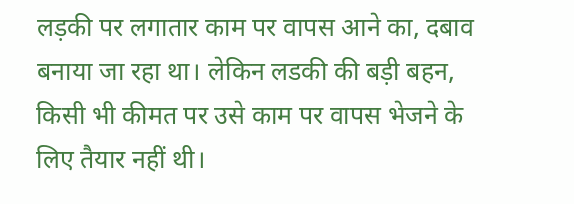लड़की पर लगातार काम पर वापस आने का, दबाव बनाया जा रहा था। लेकिन लडकी की बड़ी बहन, किसी भी कीमत पर उसे काम पर वापस भेजने के लिए तैयार नहीं थी।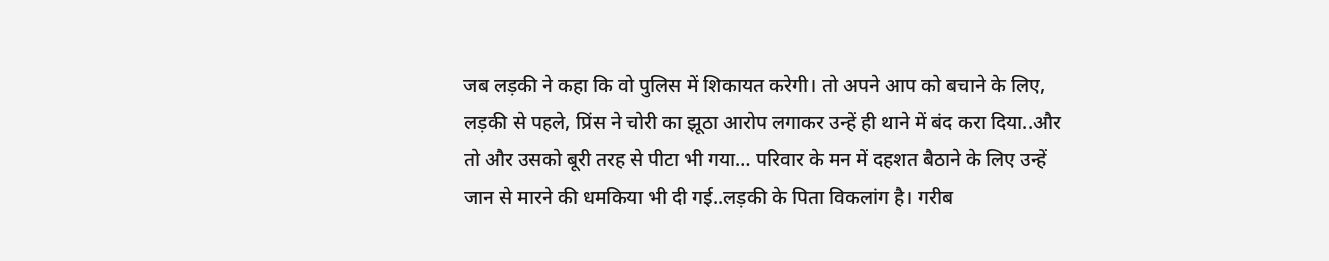जब लड़की ने कहा कि वो पुलिस में शिकायत करेगी। तो अपने आप को बचाने के लिए, लड़की से पहले, प्रिंस ने चोरी का झूठा आरोप लगाकर उन्हें ही थाने में बंद करा दिया..और तो और उसको बूरी तरह से पीटा भी गया… परिवार के मन में दहशत बैठाने के लिए उन्हें जान से मारने की धमकिया भी दी गई..लड़की के पिता विकलांग है। गरीब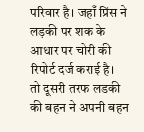परिवार है। जहाँ प्रिंस ने लड़की पर शक के आधार पर चोरी की रिपोर्ट दर्ज कराई है।
तो दूसरी तरफ लडकी की बहन ने अपनी बहन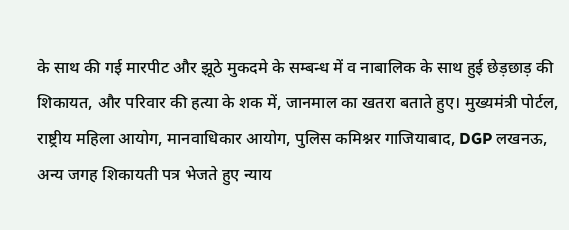के साथ की गई मारपीट और झूठे मुकदमे के सम्बन्ध में व नाबालिक के साथ हुई छेड़छाड़ की शिकायत, और परिवार की हत्या के शक में, जानमाल का खतरा बताते हुए। मुख्यमंत्री पोर्टल, राष्ट्रीय महिला आयोग, मानवाधिकार आयोग, पुलिस कमिश्नर गाजियाबाद, DGP लखनऊ, अन्य जगह शिकायती पत्र भेजते हुए न्याय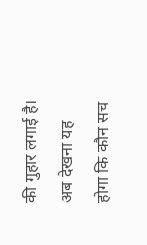की गुहार लगाई है।
अब देखना यह होगा कि कौन सच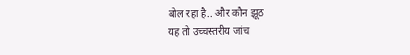बोल रहा है.. और कौन झूठ
यह तो उच्चस्तरीय जांच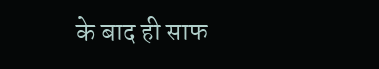के बाद ही साफ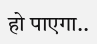हो पाएगा..